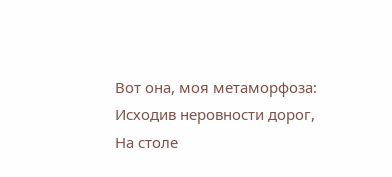Вот она, моя метаморфоза: Исходив неровности дорог, На столе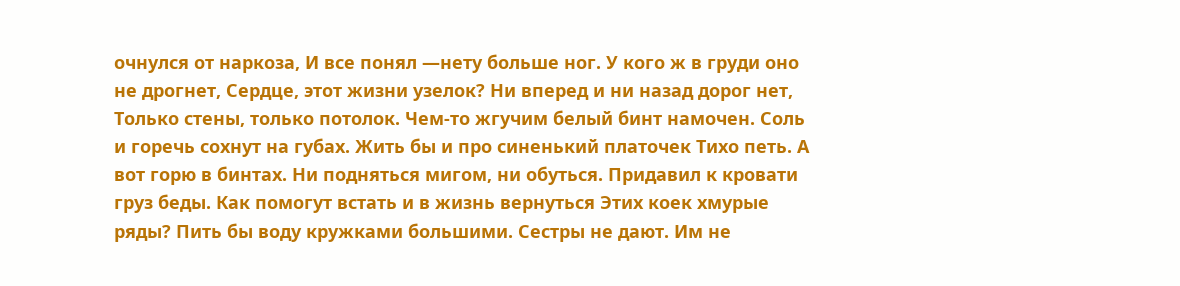очнулся от наркоза, И все понял —нету больше ног. У кого ж в груди оно не дрогнет, Сердце, этот жизни узелок? Ни вперед и ни назад дорог нет, Только стены, только потолок. Чем-то жгучим белый бинт намочен. Соль и горечь сохнут на губах. Жить бы и про синенький платочек Тихо петь. А вот горю в бинтах. Ни подняться мигом, ни обуться. Придавил к кровати груз беды. Как помогут встать и в жизнь вернуться Этих коек хмурые ряды? Пить бы воду кружками большими. Сестры не дают. Им не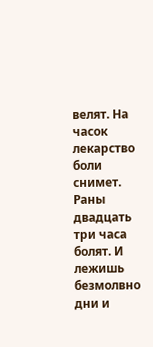велят. На часок лекарство боли снимет. Раны двадцать три часа болят. И лежишь безмолвно дни и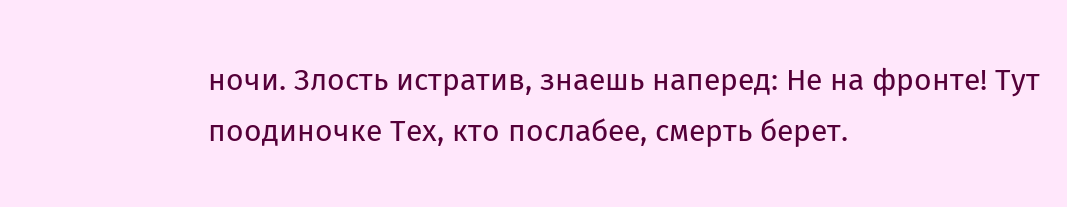ночи. Злость истратив, знаешь наперед: Не на фронте! Тут поодиночке Тех, кто послабее, смерть берет.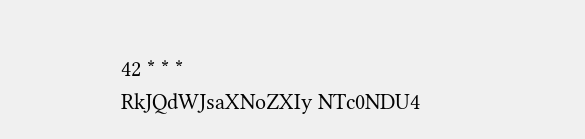42 * * *
RkJQdWJsaXNoZXIy NTc0NDU4